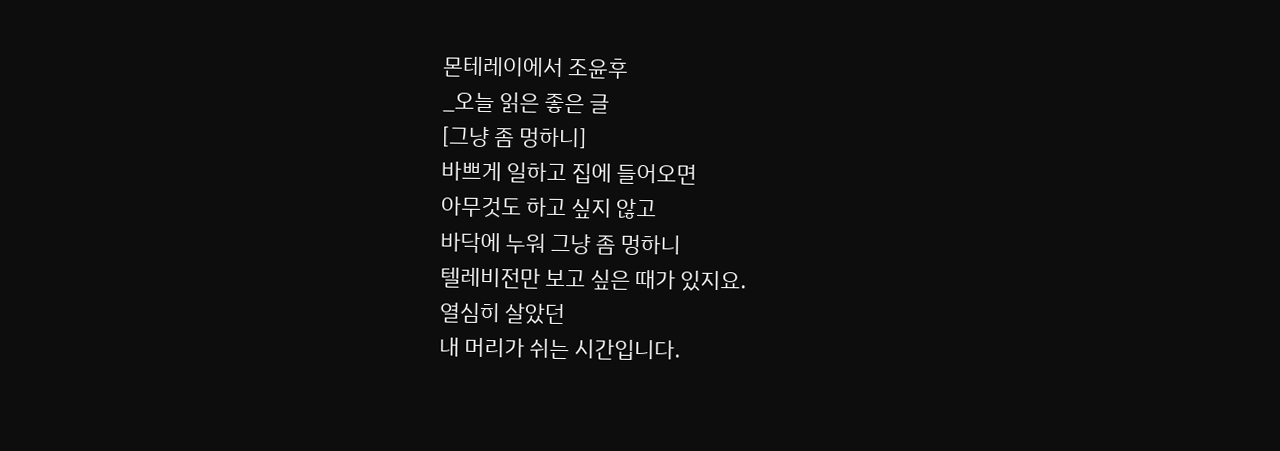몬테레이에서 조윤후
_오늘 읽은 좋은 글
[그냥 좀 멍하니]
바쁘게 일하고 집에 들어오면
아무것도 하고 싶지 않고
바닥에 누워 그냥 좀 멍하니
텔레비전만 보고 싶은 때가 있지요.
열심히 살았던
내 머리가 쉬는 시간입니다.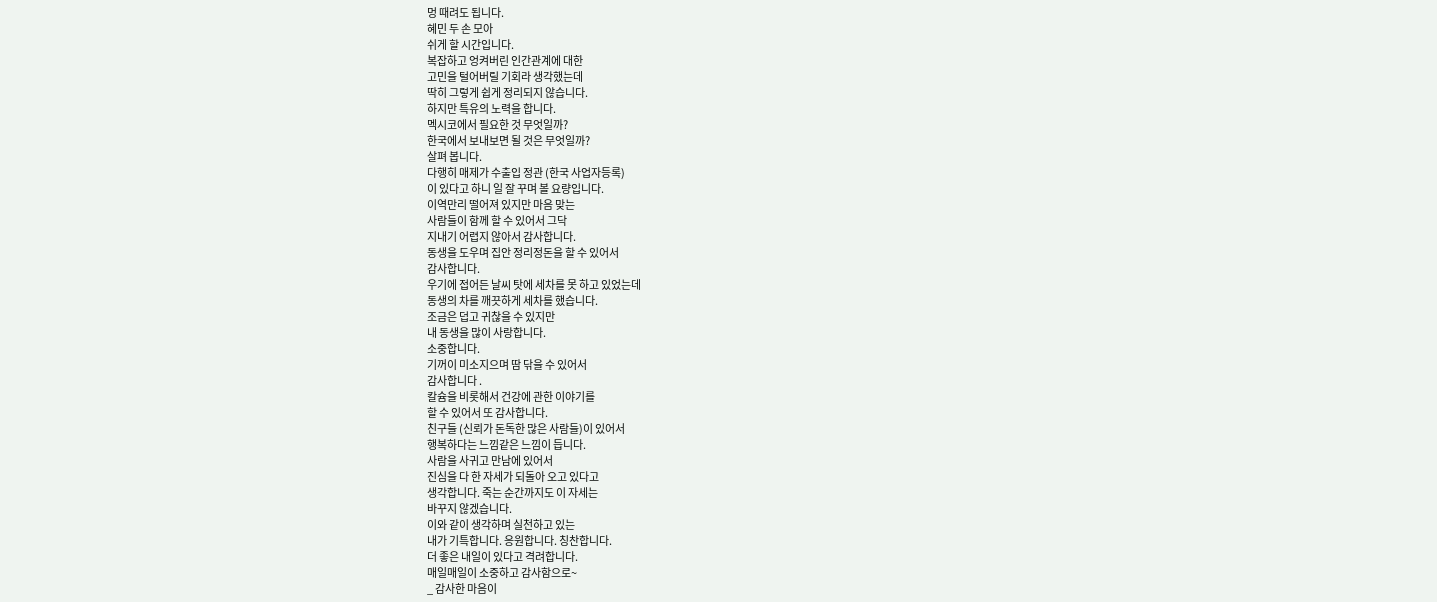멍 때려도 됩니다.
혜민 두 손 모아
쉬게 할 시간입니다.
복잡하고 엉켜버린 인간관계에 대한
고민을 털어버릴 기회라 생각했는데
딱히 그렇게 쉽게 정리되지 않습니다.
하지만 특유의 노력을 합니다.
멕시코에서 필요한 것 무엇일까?
한국에서 보내보면 될 것은 무엇일까?
살펴 봅니다.
다행히 매제가 수출입 정관 (한국 사업자등록)
이 있다고 하니 일 잘 꾸며 볼 요량입니다.
이역만리 떨어져 있지만 마음 맞는
사람들이 함께 할 수 있어서 그닥
지내기 어렵지 않아서 감사합니다.
동생을 도우며 집안 정리정돈을 할 수 있어서
감사합니다.
우기에 접어든 날씨 탓에 세차를 못 하고 있었는데
동생의 차를 깨끗하게 세차를 했습니다.
조금은 덥고 귀찮을 수 있지만
내 동생을 많이 사랑합니다.
소중합니다.
기꺼이 미소지으며 땀 닦을 수 있어서
감사합니다 .
칼슘을 비롯해서 건강에 관한 이야기를
할 수 있어서 또 감사합니다.
친구들 (신뢰가 돈독한 많은 사람들)이 있어서
행복하다는 느낌같은 느낌이 듭니다.
사람을 사귀고 만남에 있어서
진심을 다 한 자세가 되돌아 오고 있다고
생각합니다. 죽는 순간까지도 이 자세는
바꾸지 않겠습니다.
이와 같이 생각하며 실천하고 있는
내가 기특합니다. 응원합니다. 칭찬합니다.
더 좋은 내일이 있다고 격려합니다.
매일매일이 소중하고 감사함으로~
_ 감사한 마음이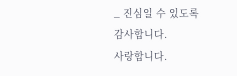_ 진심일 수 있도록
감사합니다.
사랑합니다.